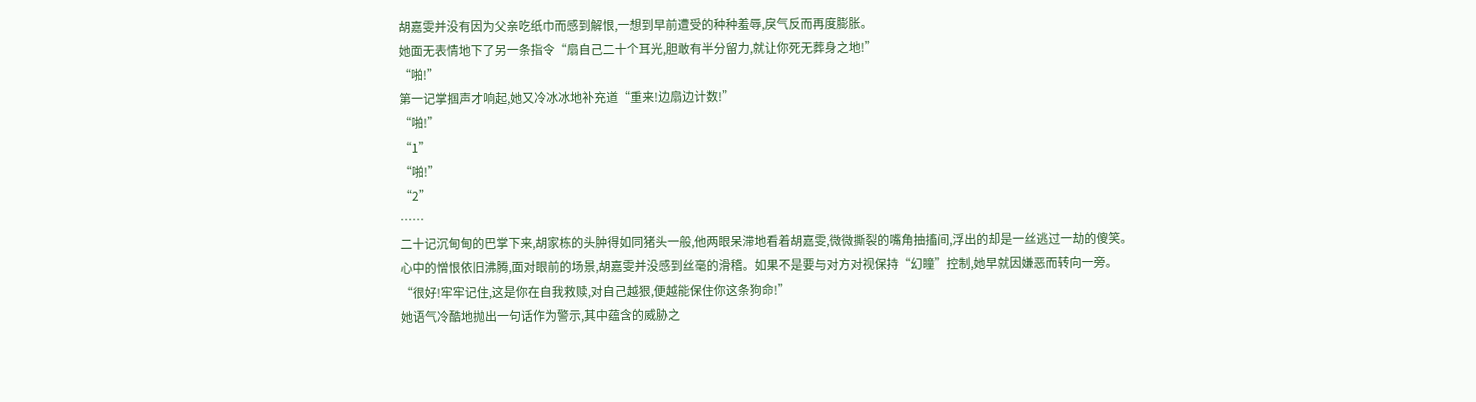胡嘉雯并没有因为父亲吃纸巾而感到解恨,一想到早前遭受的种种羞辱,戾气反而再度膨胀。
她面无表情地下了另一条指令“扇自己二十个耳光,胆敢有半分留力,就让你死无葬身之地!”
“啪!”
第一记掌掴声才响起,她又冷冰冰地补充道“重来!边扇边计数!”
“啪!”
“1”
“啪!”
“2”
……
二十记沉甸甸的巴掌下来,胡家栋的头肿得如同猪头一般,他两眼呆滞地看着胡嘉雯,微微撕裂的嘴角抽搐间,浮出的却是一丝逃过一劫的傻笑。
心中的憎恨依旧沸腾,面对眼前的场景,胡嘉雯并没感到丝毫的滑稽。如果不是要与对方对视保持“幻瞳”控制,她早就因嫌恶而转向一旁。
“很好!牢牢记住,这是你在自我救赎,对自己越狠,便越能保住你这条狗命!”
她语气冷酷地抛出一句话作为警示,其中蕴含的威胁之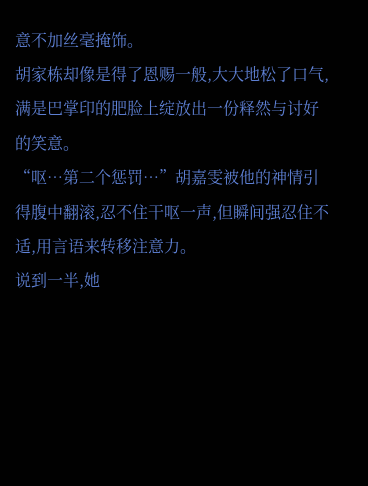意不加丝毫掩饰。
胡家栋却像是得了恩赐一般,大大地松了口气,满是巴掌印的肥脸上绽放出一份释然与讨好的笑意。
“呕…第二个惩罚…”胡嘉雯被他的神情引得腹中翻滚,忍不住干呕一声,但瞬间强忍住不适,用言语来转移注意力。
说到一半,她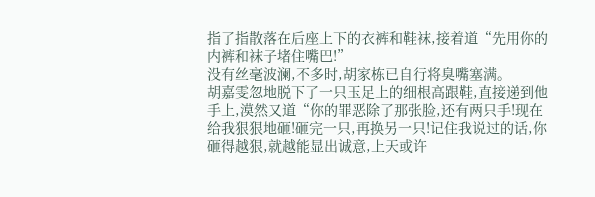指了指散落在后座上下的衣裤和鞋袜,接着道“先用你的内裤和袜子堵住嘴巴!”
没有丝毫波澜,不多时,胡家栋已自行将臭嘴塞满。
胡嘉雯忽地脱下了一只玉足上的细根高跟鞋,直接递到他手上,漠然又道“你的罪恶除了那张脸,还有两只手!现在给我狠狠地砸!砸完一只,再换另一只!记住我说过的话,你砸得越狠,就越能显出诚意,上天或许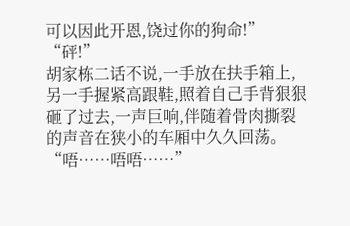可以因此开恩,饶过你的狗命!”
“砰!”
胡家栋二话不说,一手放在扶手箱上,另一手握紧高跟鞋,照着自己手背狠狠砸了过去,一声巨响,伴随着骨肉撕裂的声音在狭小的车厢中久久回荡。
“唔……唔唔……”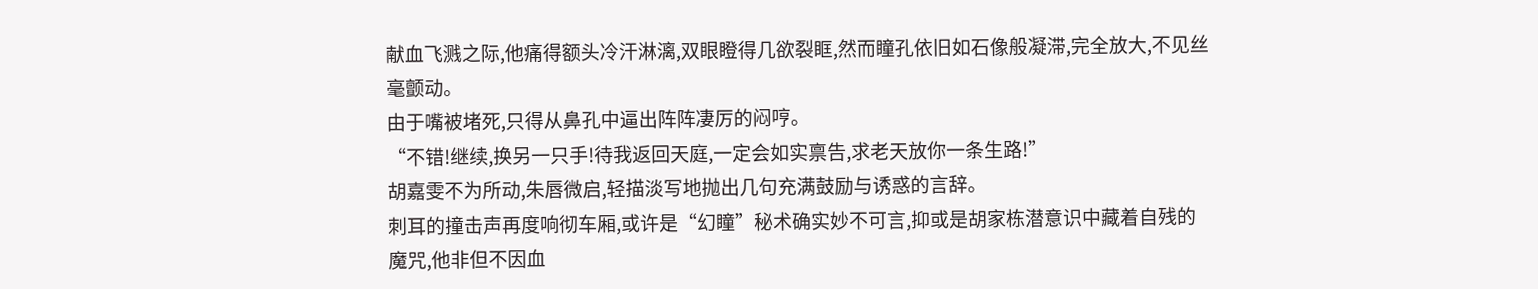献血飞溅之际,他痛得额头冷汗淋漓,双眼瞪得几欲裂眶,然而瞳孔依旧如石像般凝滞,完全放大,不见丝毫颤动。
由于嘴被堵死,只得从鼻孔中逼出阵阵凄厉的闷哼。
“不错!继续,换另一只手!待我返回天庭,一定会如实禀告,求老天放你一条生路!”
胡嘉雯不为所动,朱唇微启,轻描淡写地抛出几句充满鼓励与诱惑的言辞。
刺耳的撞击声再度响彻车厢,或许是“幻瞳”秘术确实妙不可言,抑或是胡家栋潜意识中藏着自残的魔咒,他非但不因血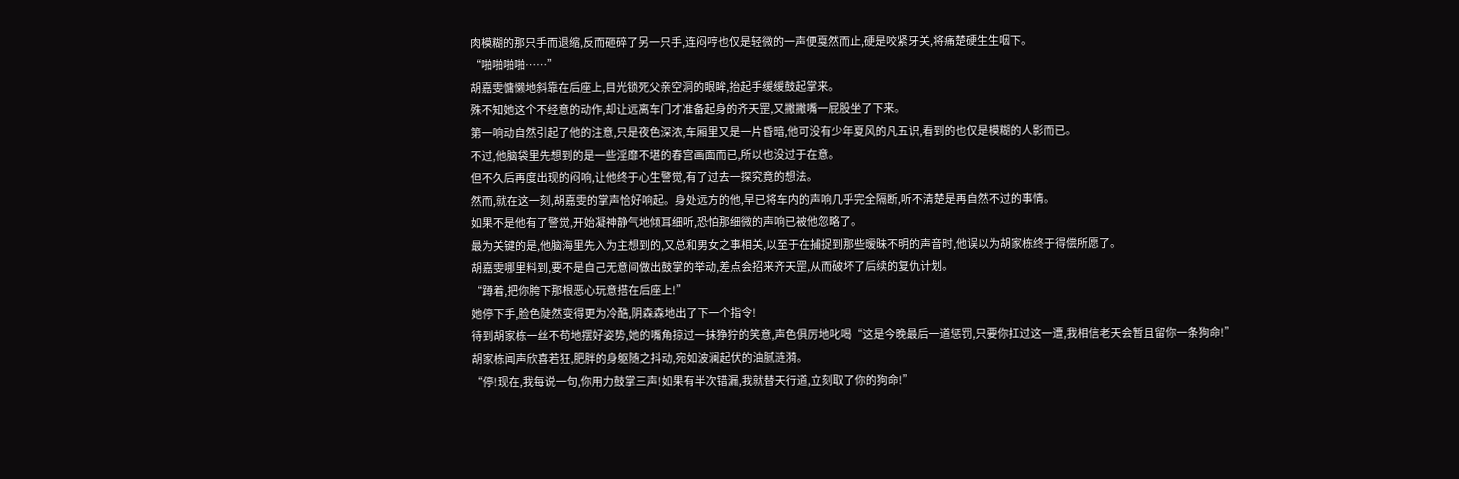肉模糊的那只手而退缩,反而砸碎了另一只手,连闷哼也仅是轻微的一声便戛然而止,硬是咬紧牙关,将痛楚硬生生咽下。
“啪啪啪啪……”
胡嘉雯慵懒地斜靠在后座上,目光锁死父亲空洞的眼眸,抬起手缓缓鼓起掌来。
殊不知她这个不经意的动作,却让远离车门才准备起身的齐天罡,又撇撇嘴一屁股坐了下来。
第一响动自然引起了他的注意,只是夜色深浓,车厢里又是一片昏暗,他可没有少年夏风的凡五识,看到的也仅是模糊的人影而已。
不过,他脑袋里先想到的是一些淫靡不堪的春宫画面而已,所以也没过于在意。
但不久后再度出现的闷响,让他终于心生警觉,有了过去一探究竟的想法。
然而,就在这一刻,胡嘉雯的掌声恰好响起。身处远方的他,早已将车内的声响几乎完全隔断,听不清楚是再自然不过的事情。
如果不是他有了警觉,开始凝神静气地倾耳细听,恐怕那细微的声响已被他忽略了。
最为关键的是,他脑海里先入为主想到的,又总和男女之事相关,以至于在捕捉到那些暧昧不明的声音时,他误以为胡家栋终于得偿所愿了。
胡嘉雯哪里料到,要不是自己无意间做出鼓掌的举动,差点会招来齐天罡,从而破坏了后续的复仇计划。
“蹲着,把你胯下那根恶心玩意搭在后座上!”
她停下手,脸色陡然变得更为冷酷,阴森森地出了下一个指令!
待到胡家栋一丝不苟地摆好姿势,她的嘴角掠过一抹狰狞的笑意,声色俱厉地叱喝“这是今晚最后一道惩罚,只要你扛过这一遭,我相信老天会暂且留你一条狗命!”
胡家栋闻声欣喜若狂,肥胖的身躯随之抖动,宛如波澜起伏的油腻涟漪。
“停!现在,我每说一句,你用力鼓掌三声!如果有半次错漏,我就替天行道,立刻取了你的狗命!”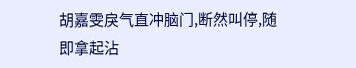胡嘉雯戾气直冲脑门,断然叫停,随即拿起沾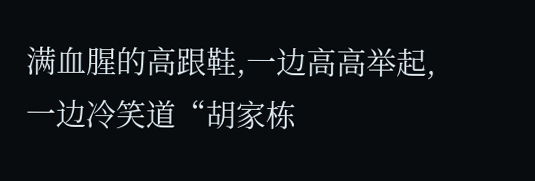满血腥的高跟鞋,一边高高举起,一边冷笑道“胡家栋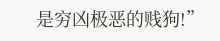是穷凶极恶的贱狗!”